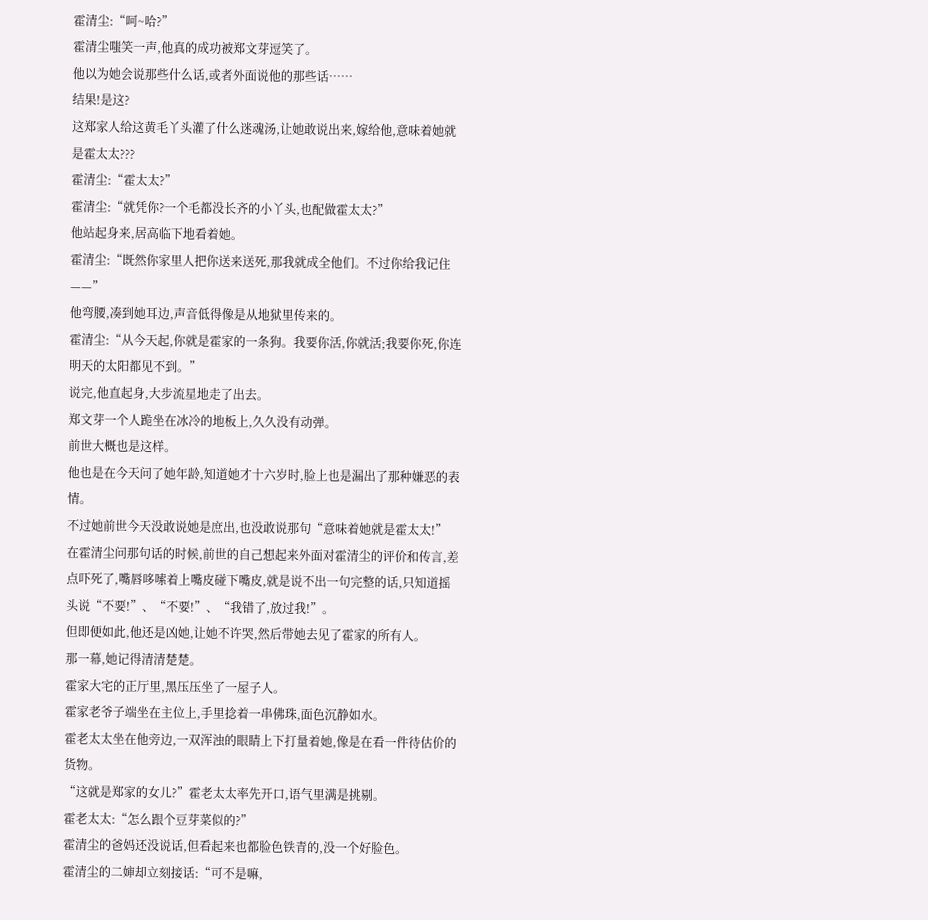霍清尘:“呵~哈?”
霍清尘嗤笑一声,他真的成功被郑文芽逗笑了。
他以为她会说那些什么话,或者外面说他的那些话……
结果!是这?
这郑家人给这黄毛丫头灌了什么迷魂汤,让她敢说出来,嫁给他,意味着她就是霍太太???
霍清尘:“霍太太?”
霍清尘:“就凭你?一个毛都没长齐的小丫头,也配做霍太太?”
他站起身来,居高临下地看着她。
霍清尘:“既然你家里人把你送来送死,那我就成全他们。不过你给我记住——”
他弯腰,凑到她耳边,声音低得像是从地狱里传来的。
霍清尘:“从今天起,你就是霍家的一条狗。我要你活,你就活;我要你死,你连明天的太阳都见不到。”
说完,他直起身,大步流星地走了出去。
郑文芽一个人跪坐在冰冷的地板上,久久没有动弹。
前世大概也是这样。
他也是在今天问了她年龄,知道她才十六岁时,脸上也是漏出了那种嫌恶的表情。
不过她前世今天没敢说她是庶出,也没敢说那句“意味着她就是霍太太!”
在霍清尘问那句话的时候,前世的自己想起来外面对霍清尘的评价和传言,差点吓死了,嘴唇哆嗦着上嘴皮碰下嘴皮,就是说不出一句完整的话,只知道摇头说“不要!”、“不要!”、“我错了,放过我!”。
但即便如此,他还是凶她,让她不许哭,然后带她去见了霍家的所有人。
那一幕,她记得清清楚楚。
霍家大宅的正厅里,黑压压坐了一屋子人。
霍家老爷子端坐在主位上,手里捻着一串佛珠,面色沉静如水。
霍老太太坐在他旁边,一双浑浊的眼睛上下打量着她,像是在看一件待估价的货物。
“这就是郑家的女儿?”霍老太太率先开口,语气里满是挑剔。
霍老太太:“怎么跟个豆芽菜似的?”
霍清尘的爸妈还没说话,但看起来也都脸色铁青的,没一个好脸色。
霍清尘的二婶却立刻接话:“可不是嘛,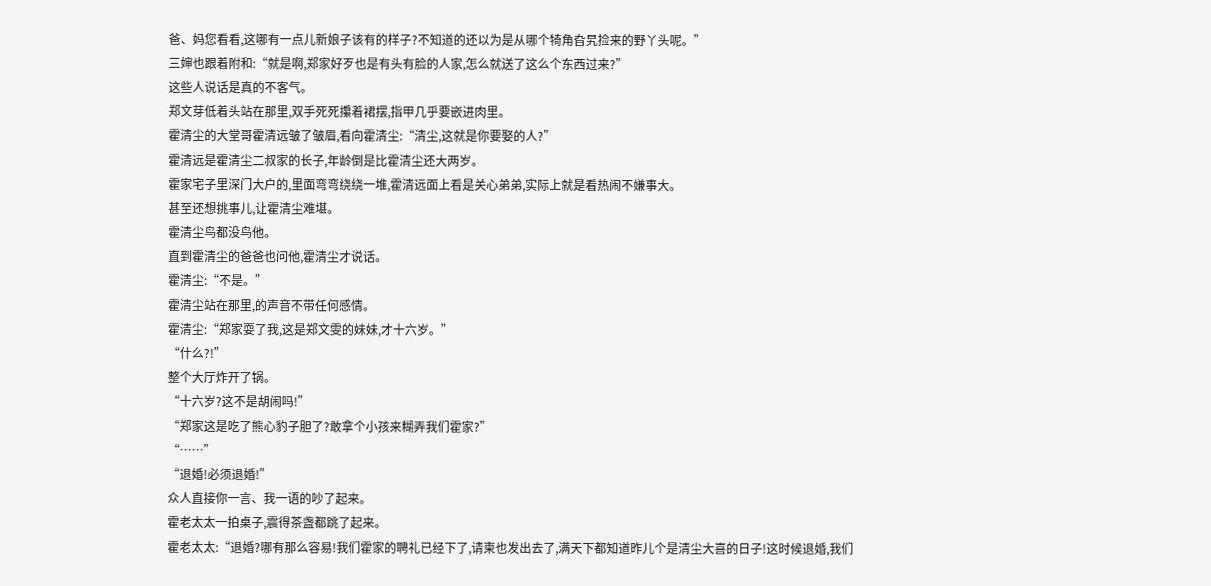爸、妈您看看,这哪有一点儿新娘子该有的样子?不知道的还以为是从哪个犄角旮旯捡来的野丫头呢。”
三婶也跟着附和:“就是啊,郑家好歹也是有头有脸的人家,怎么就送了这么个东西过来?”
这些人说话是真的不客气。
郑文芽低着头站在那里,双手死死攥着裙摆,指甲几乎要嵌进肉里。
霍清尘的大堂哥霍清远皱了皱眉,看向霍清尘:“清尘,这就是你要娶的人?”
霍清远是霍清尘二叔家的长子,年龄倒是比霍清尘还大两岁。
霍家宅子里深门大户的,里面弯弯绕绕一堆,霍清远面上看是关心弟弟,实际上就是看热闹不嫌事大。
甚至还想挑事儿,让霍清尘难堪。
霍清尘鸟都没鸟他。
直到霍清尘的爸爸也问他,霍清尘才说话。
霍清尘:“不是。”
霍清尘站在那里,的声音不带任何感情。
霍清尘:“郑家耍了我,这是郑文雯的妹妹,才十六岁。”
“什么?!”
整个大厅炸开了锅。
“十六岁?这不是胡闹吗!”
“郑家这是吃了熊心豹子胆了?敢拿个小孩来糊弄我们霍家?”
“……”
“退婚!必须退婚!”
众人直接你一言、我一语的吵了起来。
霍老太太一拍桌子,震得茶盏都跳了起来。
霍老太太:“退婚?哪有那么容易!我们霍家的聘礼已经下了,请柬也发出去了,满天下都知道昨儿个是清尘大喜的日子!这时候退婚,我们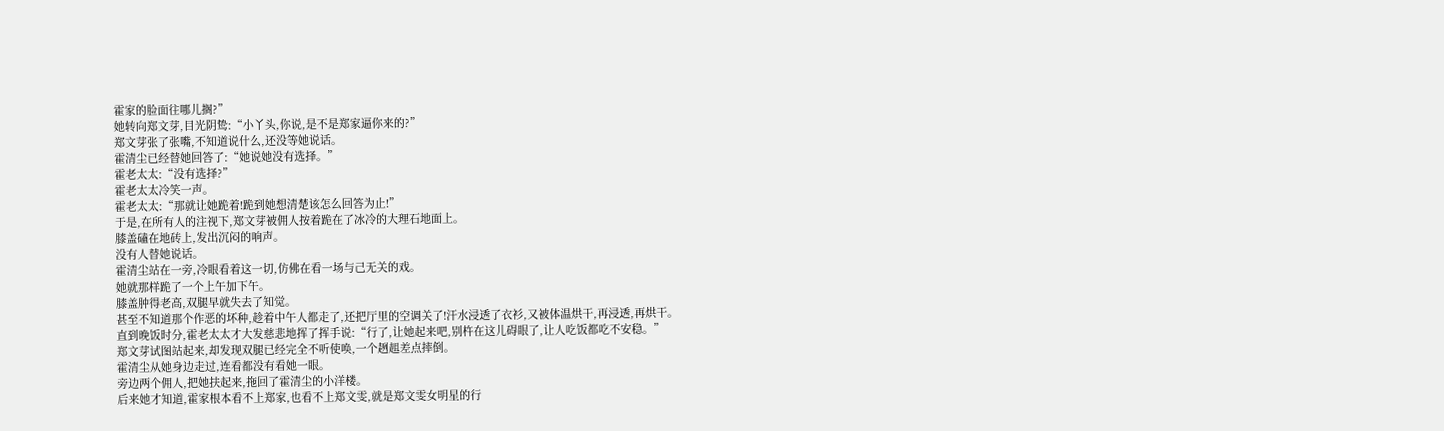霍家的脸面往哪儿搁?”
她转向郑文芽,目光阴鸷:“小丫头,你说,是不是郑家逼你来的?”
郑文芽张了张嘴,不知道说什么,还没等她说话。
霍清尘已经替她回答了:“她说她没有选择。”
霍老太太:“没有选择?”
霍老太太冷笑一声。
霍老太太:“那就让她跪着!跪到她想清楚该怎么回答为止!”
于是,在所有人的注视下,郑文芽被佣人按着跪在了冰冷的大理石地面上。
膝盖磕在地砖上,发出沉闷的响声。
没有人替她说话。
霍清尘站在一旁,冷眼看着这一切,仿佛在看一场与己无关的戏。
她就那样跪了一个上午加下午。
膝盖肿得老高,双腿早就失去了知觉。
甚至不知道那个作恶的坏种,趁着中午人都走了,还把厅里的空调关了!汗水浸透了衣衫,又被体温烘干,再浸透,再烘干。
直到晚饭时分,霍老太太才大发慈悲地挥了挥手说:“行了,让她起来吧,别杵在这儿碍眼了,让人吃饭都吃不安稳。”
郑文芽试图站起来,却发现双腿已经完全不听使唤,一个趔趄差点摔倒。
霍清尘从她身边走过,连看都没有看她一眼。
旁边两个佣人,把她扶起来,拖回了霍清尘的小洋楼。
后来她才知道,霍家根本看不上郑家,也看不上郑文雯,就是郑文雯女明星的行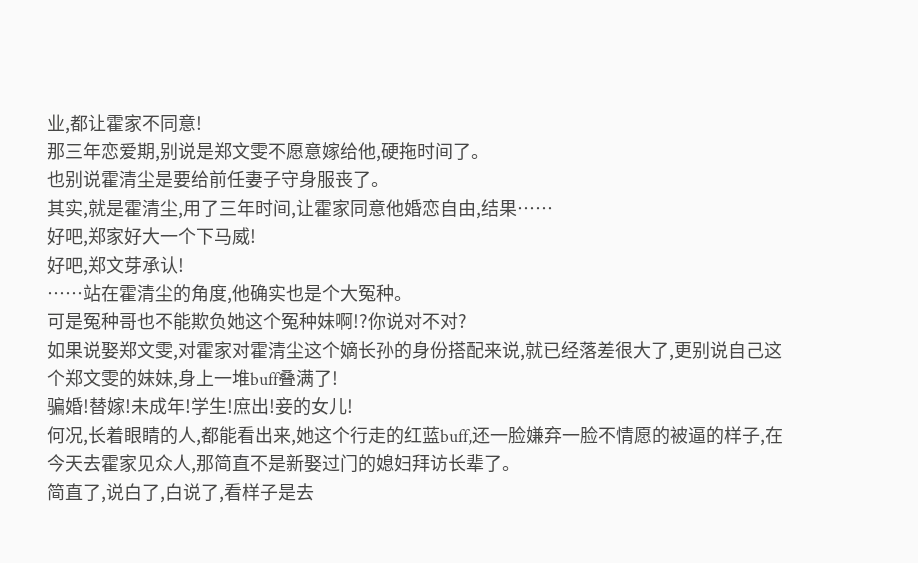业,都让霍家不同意!
那三年恋爱期,别说是郑文雯不愿意嫁给他,硬拖时间了。
也别说霍清尘是要给前任妻子守身服丧了。
其实,就是霍清尘,用了三年时间,让霍家同意他婚恋自由,结果……
好吧,郑家好大一个下马威!
好吧,郑文芽承认!
……站在霍清尘的角度,他确实也是个大冤种。
可是冤种哥也不能欺负她这个冤种妹啊!?你说对不对?
如果说娶郑文雯,对霍家对霍清尘这个嫡长孙的身份搭配来说,就已经落差很大了,更别说自己这个郑文雯的妹妹,身上一堆buff叠满了!
骗婚!替嫁!未成年!学生!庶出!妾的女儿!
何况,长着眼睛的人,都能看出来,她这个行走的红蓝buff,还一脸嫌弃一脸不情愿的被逼的样子,在今天去霍家见众人,那简直不是新娶过门的媳妇拜访长辈了。
简直了,说白了,白说了,看样子是去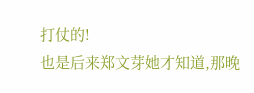打仗的!
也是后来郑文芽她才知道,那晚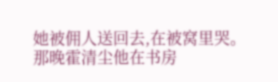她被佣人送回去,在被窝里哭。那晚霍清尘他在书房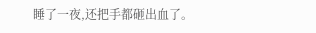睡了一夜,还把手都砸出血了。